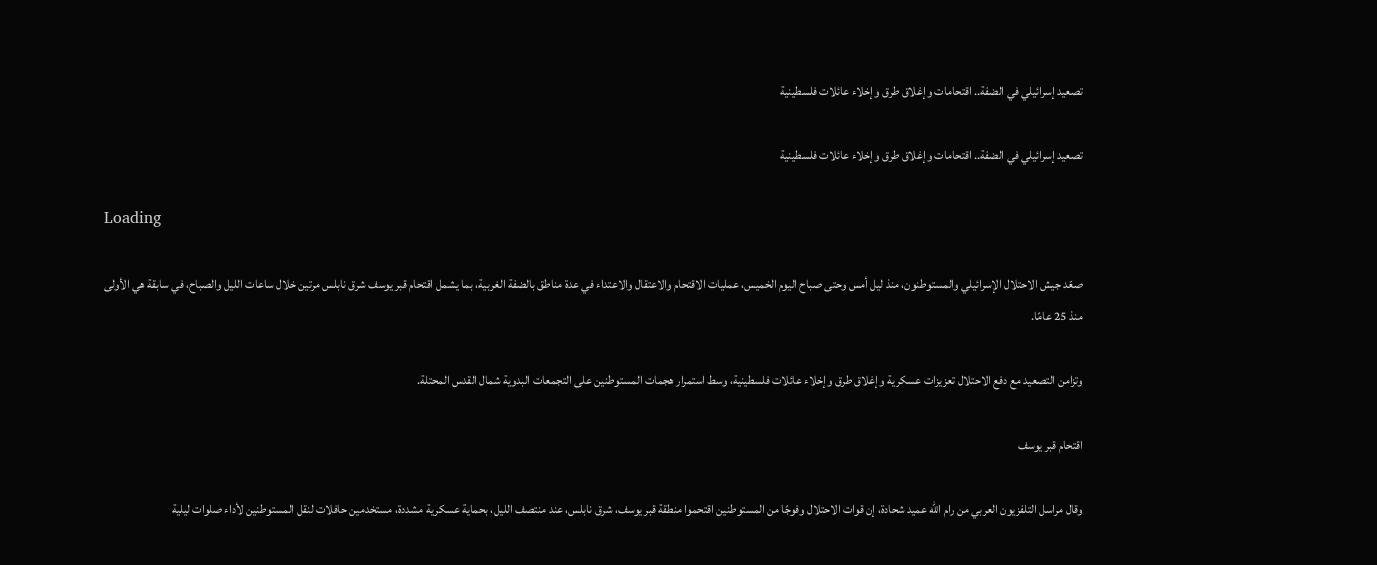تصعيد إسرائيلي في الضفة.. اقتحامات وإغلاق طرق وإخلاء عائلات فلسطينية

تصعيد إسرائيلي في الضفة.. اقتحامات وإغلاق طرق وإخلاء عائلات فلسطينية

Loading

صعّد جيش الاحتلال الإسرائيلي والمستوطنون، منذ ليل أمس وحتى صباح اليوم الخميس، عمليات الاقتحام والاعتقال والاعتداء في عدة مناطق بالضفة الغربية، بما يشمل اقتحام قبر يوسف شرق نابلس مرتين خلال ساعات الليل والصباح، في سابقة هي الأولى منذ 25 عامًا.

وتزامن التصعيد مع دفع الاحتلال تعزيزات عسكرية وإغلاق طرق وإخلاء عائلات فلسطينية، وسط استمرار هجمات المستوطنين على التجمعات البدوية شمال القدس المحتلة.

اقتحام قبر يوسف

وقال مراسل التلفزيون العربي من رام الله عميد شحادة، إن قوات الاحتلال وفوجًا من المستوطنين اقتحموا منطقة قبر يوسف، شرق نابلس، عند منتصف الليل، بحماية عسكرية مشددة، مستخدمين حافلات لنقل المستوطنين لأداء صلوات ليلية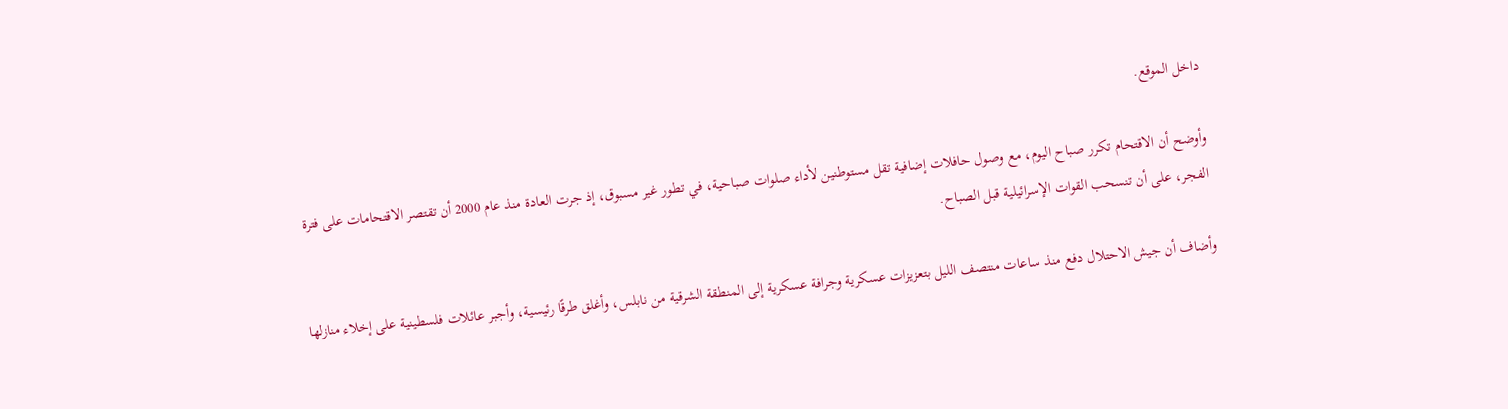داخل الموقع.

وأوضح أن الاقتحام تكرر صباح اليوم، مع وصول حافلات إضافية تقل مستوطنين لأداء صلوات صباحية، في تطور غير مسبوق، إذ جرت العادة منذ عام 2000 أن تقتصر الاقتحامات على فترة الفجر، على أن تنسحب القوات الإسرائيلية قبل الصباح.

وأضاف أن جيش الاحتلال دفع منذ ساعات منتصف الليل بتعزيزات عسكرية وجرافة عسكرية إلى المنطقة الشرقية من نابلس، وأغلق طرقًا رئيسية، وأجبر عائلات فلسطينية على إخلاء منازلها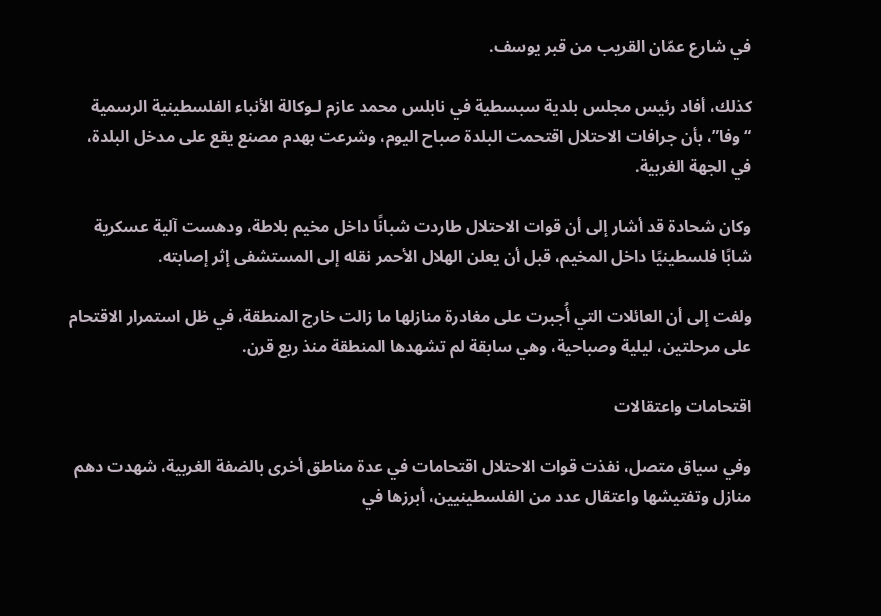في شارع عمّان القريب من قبر يوسف.

كذلك، أفاد رئيس مجلس بلدية سبسطية في نابلس محمد عازم لـوكالة الأنباء الفلسطينية الرسمية “وفا”، بأن جرافات الاحتلال اقتحمت البلدة صباح اليوم، وشرعت بهدم مصنع يقع على مدخل البلدة، في الجهة الغربية.

وكان شحادة قد أشار إلى أن قوات الاحتلال طاردت شبانًا داخل مخيم بلاطة، ودهست آلية عسكرية شابًا فلسطينيًا داخل المخيم، قبل أن يعلن الهلال الأحمر نقله إلى المستشفى إثر إصابته.

ولفت إلى أن العائلات التي أُجبرت على مغادرة منازلها ما زالت خارج المنطقة، في ظل استمرار الاقتحام على مرحلتين، ليلية وصباحية، وهي سابقة لم تشهدها المنطقة منذ ربع قرن.

اقتحامات واعتقالات

وفي سياق متصل، نفذت قوات الاحتلال اقتحامات في عدة مناطق أخرى بالضفة الغربية، شهدت دهم منازل وتفتيشها واعتقال عدد من الفلسطينيين، أبرزها في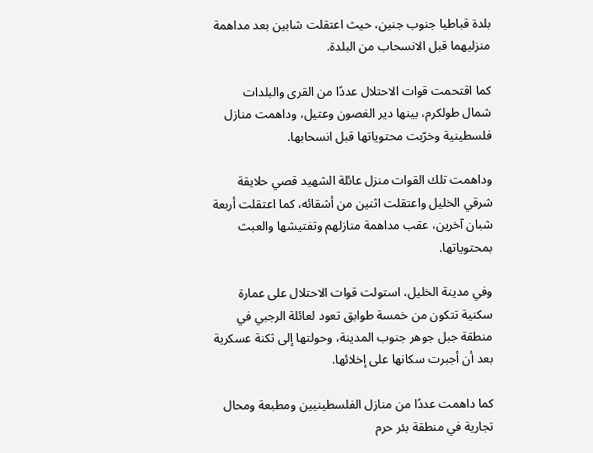بلدة قباطيا جنوب جنين، حيث اعتقلت شابين بعد مداهمة منزليهما قبل الانسحاب من البلدة.

كما اقتحمت قوات الاحتلال عددًا من القرى والبلدات شمال طولكرم، بينها دير الغصون وعتيل، وداهمت منازل فلسطينية وخرّبت محتوياتها قبل انسحابها.

وداهمت تلك القوات منزل عائلة الشهيد قصي حلايقة شرقي الخليل واعتقلت اثنين من أشقائه، كما اعتقلت أربعة شبان آخرين، عقب مداهمة منازلهم وتفتيشها والعبث بمحتوياتها.

وفي مدينة الخليل، استولت قوات الاحتلال على عمارة سكنية تتكون من خمسة طوابق تعود لعائلة الرجبي في منطقة جبل جوهر جنوب المدينة، وحولتها إلى ثكنة عسكرية بعد أن أجبرت سكانها على إخلائها.

كما داهمت عددًا من منازل الفلسطينيين ومطبعة ومحال تجارية في منطقة بئر حرم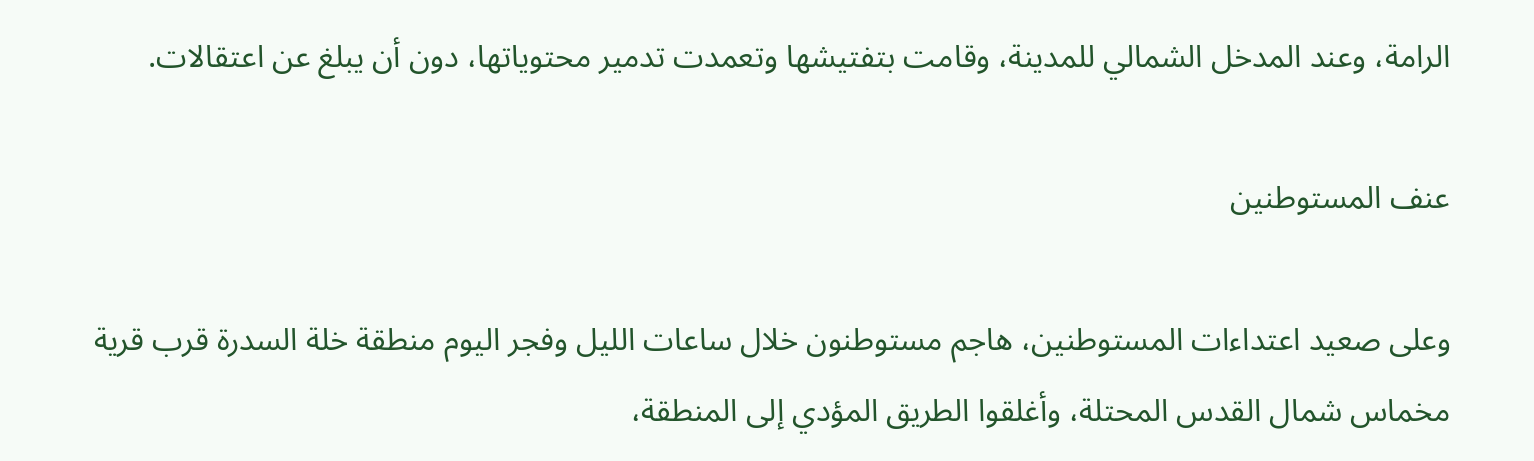الرامة، وعند المدخل الشمالي للمدينة، وقامت بتفتيشها وتعمدت تدمير محتوياتها، دون أن يبلغ عن اعتقالات.

عنف المستوطنين

وعلى صعيد اعتداءات المستوطنين، هاجم مستوطنون خلال ساعات الليل وفجر اليوم منطقة خلة السدرة قرب قرية مخماس شمال القدس المحتلة، وأغلقوا الطريق المؤدي إلى المنطقة،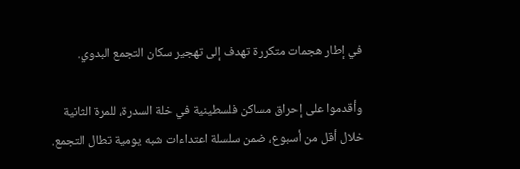في إطار هجمات متكررة تهدف إلى تهجير سكان التجمع البدوي.

وأقدموا على إحراق مساكن فلسطينية في خلة السدرة، للمرة الثانية خلال أقل من أسبوع، ضمن سلسلة اعتداءات شبه يومية تطال التجمع.